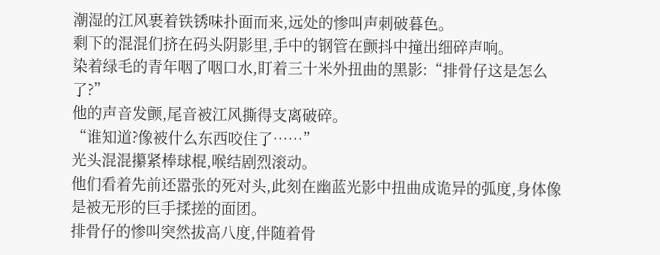潮湿的江风裹着铁锈味扑面而来,远处的惨叫声刺破暮色。
剩下的混混们挤在码头阴影里,手中的钢管在颤抖中撞出细碎声响。
染着绿毛的青年咽了咽口水,盯着三十米外扭曲的黑影:“排骨仔这是怎么了?”
他的声音发颤,尾音被江风撕得支离破碎。
“谁知道?像被什么东西咬住了……”
光头混混攥紧棒球棍,喉结剧烈滚动。
他们看着先前还嚣张的死对头,此刻在幽蓝光影中扭曲成诡异的弧度,身体像是被无形的巨手揉搓的面团。
排骨仔的惨叫突然拔高八度,伴随着骨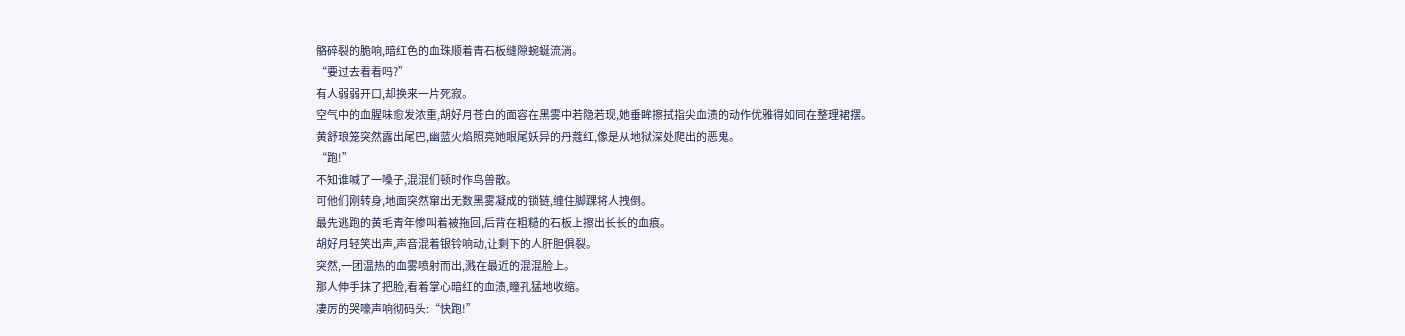骼碎裂的脆响,暗红色的血珠顺着青石板缝隙蜿蜒流淌。
“要过去看看吗?”
有人弱弱开口,却换来一片死寂。
空气中的血腥味愈发浓重,胡好月苍白的面容在黑雾中若隐若现,她垂眸擦拭指尖血渍的动作优雅得如同在整理裙摆。
黄舒琅笼突然露出尾巴,幽蓝火焰照亮她眼尾妖异的丹蔻红,像是从地狱深处爬出的恶鬼。
“跑!”
不知谁喊了一嗓子,混混们顿时作鸟兽散。
可他们刚转身,地面突然窜出无数黑雾凝成的锁链,缠住脚踝将人拽倒。
最先逃跑的黄毛青年惨叫着被拖回,后背在粗糙的石板上擦出长长的血痕。
胡好月轻笑出声,声音混着银铃响动,让剩下的人肝胆俱裂。
突然,一团温热的血雾喷射而出,溅在最近的混混脸上。
那人伸手抹了把脸,看着掌心暗红的血渍,瞳孔猛地收缩。
凄厉的哭嚎声响彻码头:“快跑!”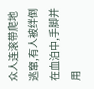众人连滚带爬地逃窜,有人被绊倒在血泊中,手脚并用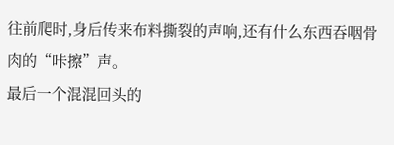往前爬时,身后传来布料撕裂的声响,还有什么东西吞咽骨肉的“咔擦”声。
最后一个混混回头的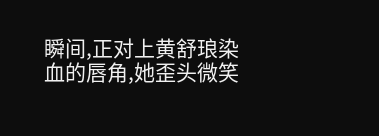瞬间,正对上黄舒琅染血的唇角,她歪头微笑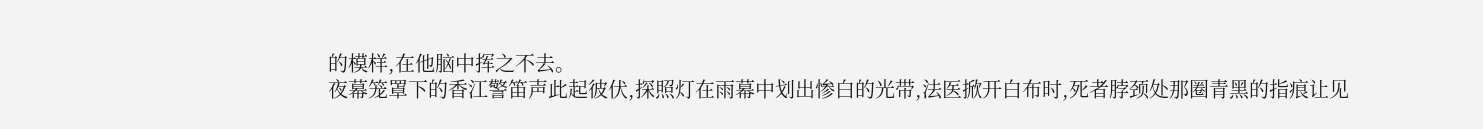的模样,在他脑中挥之不去。
夜幕笼罩下的香江警笛声此起彼伏,探照灯在雨幕中划出惨白的光带,法医掀开白布时,死者脖颈处那圈青黑的指痕让见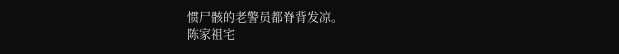惯尸骸的老警员都脊背发凉。
陈家祖宅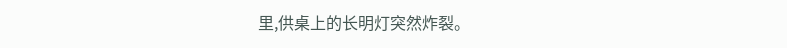里,供桌上的长明灯突然炸裂。